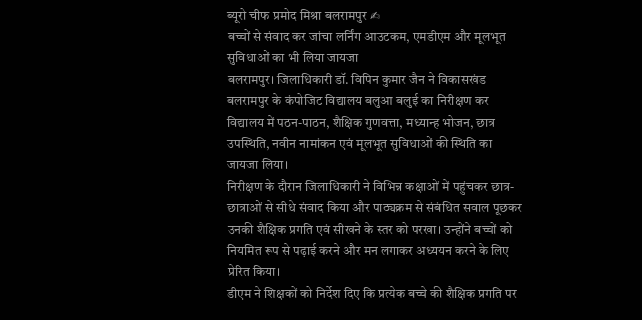ब्यूरो चीफ प्रमोद मिश्रा बलरामपुर ✍
बच्चों से संवाद कर जांचा लर्निंग आउटकम, एमडीएम और मूलभूत सुविधाओं का भी लिया जायजा
बलरामपुर। जिलाधिकारी डॉ. विपिन कुमार जैन ने विकासखंड बलरामपुर के कंपोजिट विद्यालय बलुआ बलुई का निरीक्षण कर विद्यालय में पठन-पाठन, शैक्षिक गुणवत्ता, मध्यान्ह भोजन, छात्र उपस्थिति, नवीन नामांकन एवं मूलभूत सुविधाओं की स्थिति का जायजा लिया।
निरीक्षण के दौरान जिलाधिकारी ने विभिन्न कक्षाओं में पहुंचकर छात्र-छात्राओं से सीधे संवाद किया और पाठ्यक्रम से संबंधित सवाल पूछकर उनकी शैक्षिक प्रगति एवं सीखने के स्तर को परखा। उन्होंने बच्चों को नियमित रूप से पढ़ाई करने और मन लगाकर अध्ययन करने के लिए प्रेरित किया।
डीएम ने शिक्षकों को निर्देश दिए कि प्रत्येक बच्चे की शैक्षिक प्रगति पर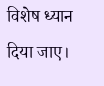विशेष ध्यान दिया जाए।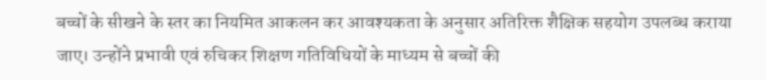बच्चों के सीखने के स्तर का नियमित आकलन कर आवश्यकता के अनुसार अतिरिक्त शैक्षिक सहयोग उपलब्ध कराया जाए। उन्होंने प्रभावी एवं रुचिकर शिक्षण गतिविधियों के माध्यम से बच्चों की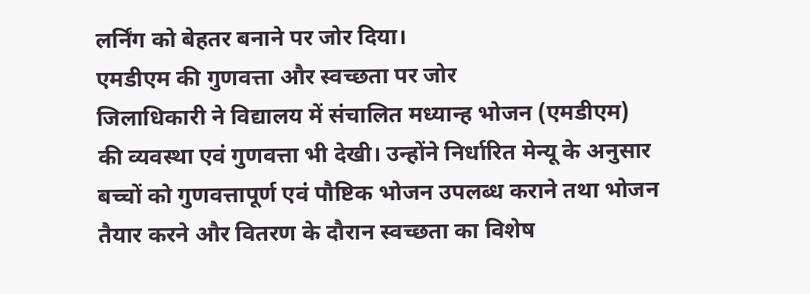लर्निंग को बेहतर बनाने पर जोर दिया।
एमडीएम की गुणवत्ता और स्वच्छता पर जोर
जिलाधिकारी ने विद्यालय में संचालित मध्यान्ह भोजन (एमडीएम) की व्यवस्था एवं गुणवत्ता भी देखी। उन्होंने निर्धारित मेन्यू के अनुसार बच्चों को गुणवत्तापूर्ण एवं पौष्टिक भोजन उपलब्ध कराने तथा भोजन तैयार करने और वितरण के दौरान स्वच्छता का विशेष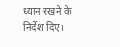ध्यान रखने के निर्देश दिए।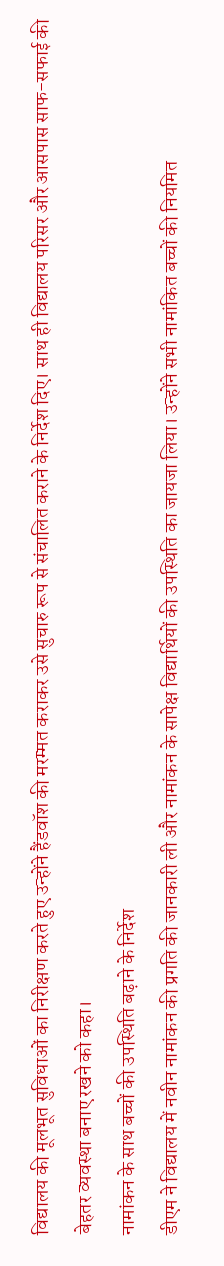विद्यालय की मूलभूत सुविधाओं का निरीक्षण करते हुए उन्होंने हैंडवॉश की मरम्मत कराकर उसे सुचारु रूप से संचालित कराने के निर्देश दिए। साथ ही विद्यालय परिसर और आसपास साफ-सफाई की बेहतर व्यवस्था बनाए रखने को कहा।
नामांकन के साथ बच्चों की उपस्थिति बढ़ाने के निर्देश
डीएम ने विद्यालय में नवीन नामांकन की प्रगति की जानकारी ली और नामांकन के सापेक्ष विद्यार्थियों की उपस्थिति का जायजा लिया। उन्होंने सभी नामांकित बच्चों की नियमित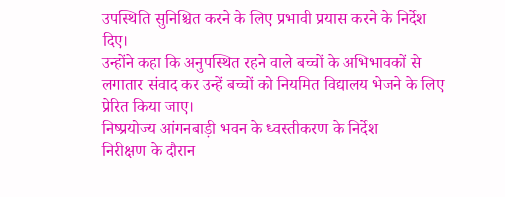उपस्थिति सुनिश्चित करने के लिए प्रभावी प्रयास करने के निर्देश दिए।
उन्होंने कहा कि अनुपस्थित रहने वाले बच्चों के अभिभावकों से लगातार संवाद कर उन्हें बच्चों को नियमित विद्यालय भेजने के लिए प्रेरित किया जाए।
निष्प्रयोज्य आंगनबाड़ी भवन के ध्वस्तीकरण के निर्देश
निरीक्षण के दौरान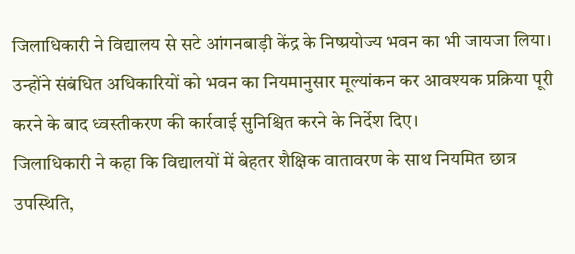जिलाधिकारी ने विद्यालय से सटे आंगनबाड़ी केंद्र के निष्प्रयोज्य भवन का भी जायजा लिया। उन्होंने संबंधित अधिकारियों को भवन का नियमानुसार मूल्यांकन कर आवश्यक प्रक्रिया पूरी करने के बाद ध्वस्तीकरण की कार्रवाई सुनिश्चित करने के निर्देश दिए।
जिलाधिकारी ने कहा कि विद्यालयों में बेहतर शैक्षिक वातावरण के साथ नियमित छात्र उपस्थिति,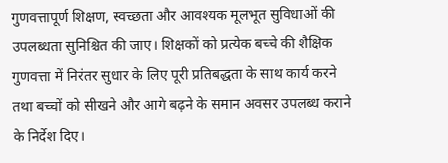गुणवत्तापूर्ण शिक्षण, स्वच्छता और आवश्यक मूलभूत सुविधाओं की उपलब्धता सुनिश्चित की जाए। शिक्षकों को प्रत्येक बच्चे की शैक्षिक गुणवत्ता में निरंतर सुधार के लिए पूरी प्रतिबद्धता के साथ कार्य करने तथा बच्चों को सीखने और आगे बढ़ने के समान अवसर उपलब्ध कराने के निर्देश दिए।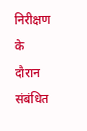निरीक्षण के दौरान संबंधित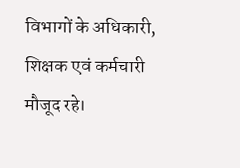विभागों के अधिकारी, शिक्षक एवं कर्मचारी मौजूद रहे।